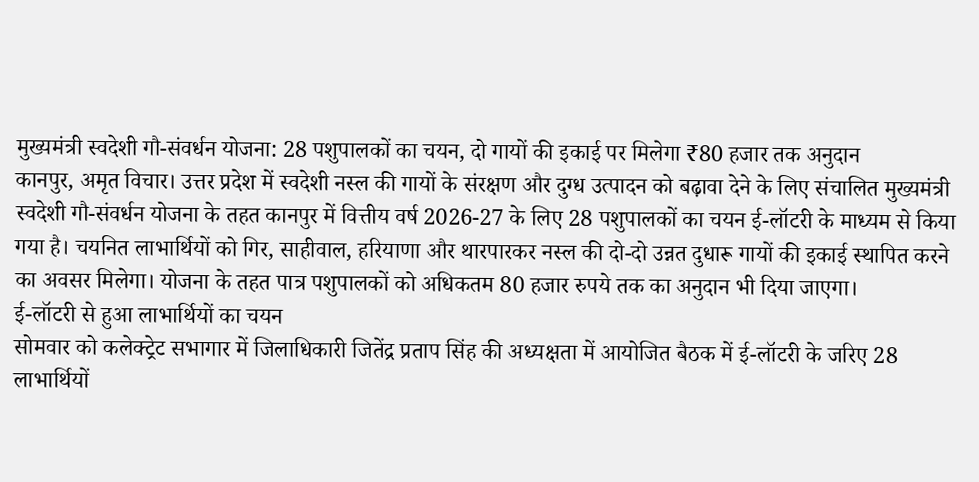मुख्यमंत्री स्वदेशी गौ-संवर्धन योजना: 28 पशुपालकों का चयन, दो गायों की इकाई पर मिलेगा ₹80 हजार तक अनुदान
कानपुर, अमृत विचार। उत्तर प्रदेश में स्वदेशी नस्ल की गायों के संरक्षण और दुग्ध उत्पादन को बढ़ावा देने के लिए संचालित मुख्यमंत्री स्वदेशी गौ-संवर्धन योजना के तहत कानपुर में वित्तीय वर्ष 2026-27 के लिए 28 पशुपालकों का चयन ई-लॉटरी के माध्यम से किया गया है। चयनित लाभार्थियों को गिर, साहीवाल, हरियाणा और थारपारकर नस्ल की दो-दो उन्नत दुधारू गायों की इकाई स्थापित करने का अवसर मिलेगा। योजना के तहत पात्र पशुपालकों को अधिकतम 80 हजार रुपये तक का अनुदान भी दिया जाएगा।
ई-लॉटरी से हुआ लाभार्थियों का चयन
सोमवार को कलेक्ट्रेट सभागार में जिलाधिकारी जितेंद्र प्रताप सिंह की अध्यक्षता में आयोजित बैठक में ई-लॉटरी के जरिए 28 लाभार्थियों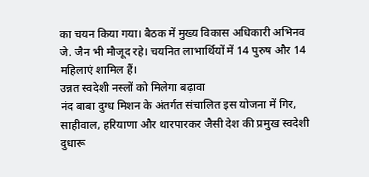का चयन किया गया। बैठक में मुख्य विकास अधिकारी अभिनव जे. जैन भी मौजूद रहे। चयनित लाभार्थियों में 14 पुरुष और 14 महिलाएं शामिल हैं।
उन्नत स्वदेशी नस्लों को मिलेगा बढ़ावा
नंद बाबा दुग्ध मिशन के अंतर्गत संचालित इस योजना में गिर, साहीवाल, हरियाणा और थारपारकर जैसी देश की प्रमुख स्वदेशी दुधारू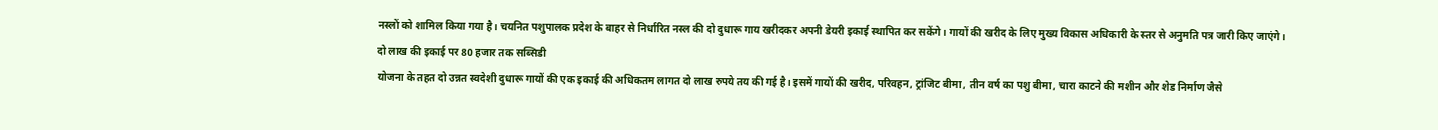नस्लों को शामिल किया गया है। चयनित पशुपालक प्रदेश के बाहर से निर्धारित नस्ल की दो दुधारू गाय खरीदकर अपनी डेयरी इकाई स्थापित कर सकेंगे। गायों की खरीद के लिए मुख्य विकास अधिकारी के स्तर से अनुमति पत्र जारी किए जाएंगे।
दो लाख की इकाई पर 80 हजार तक सब्सिडी
योजना के तहत दो उन्नत स्वदेशी दुधारू गायों की एक इकाई की अधिकतम लागत दो लाख रुपये तय की गई है। इसमें गायों की खरीद, परिवहन, ट्रांजिट बीमा, तीन वर्ष का पशु बीमा, चारा काटने की मशीन और शेड निर्माण जैसे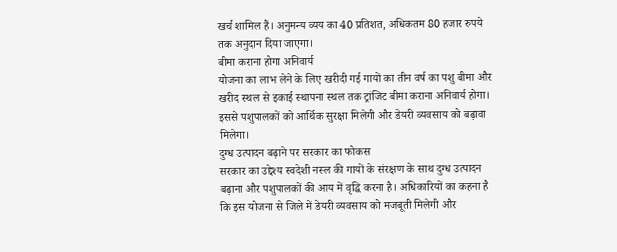खर्च शामिल हैं। अनुमन्य व्यय का 40 प्रतिशत, अधिकतम 80 हजार रुपये तक अनुदान दिया जाएगा।
बीमा कराना होगा अनिवार्य
योजना का लाभ लेने के लिए खरीदी गई गायों का तीन वर्ष का पशु बीमा और खरीद स्थल से इकाई स्थापना स्थल तक ट्रांजिट बीमा कराना अनिवार्य होगा। इससे पशुपालकों को आर्थिक सुरक्षा मिलेगी और डेयरी व्यवसाय को बढ़ावा मिलेगा।
दुग्ध उत्पादन बढ़ाने पर सरकार का फोकस
सरकार का उद्देश्य स्वदेशी नस्ल की गायों के संरक्षण के साथ दुग्ध उत्पादन बढ़ाना और पशुपालकों की आय में वृद्धि करना है। अधिकारियों का कहना है कि इस योजना से जिले में डेयरी व्यवसाय को मजबूती मिलेगी और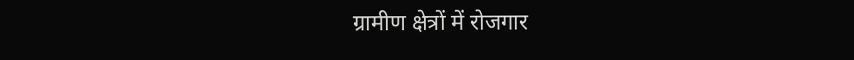ग्रामीण क्षेत्रों में रोजगार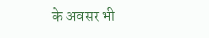के अवसर भी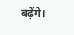बढ़ेंगे।